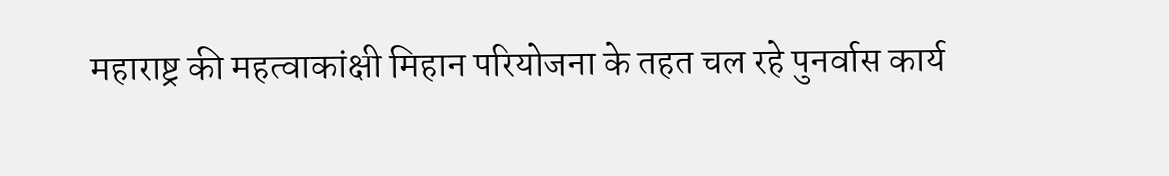महाराष्ट्र की महत्वाकांक्षी मिहान परियोजना के तहत चल रहे पुनर्वास कार्य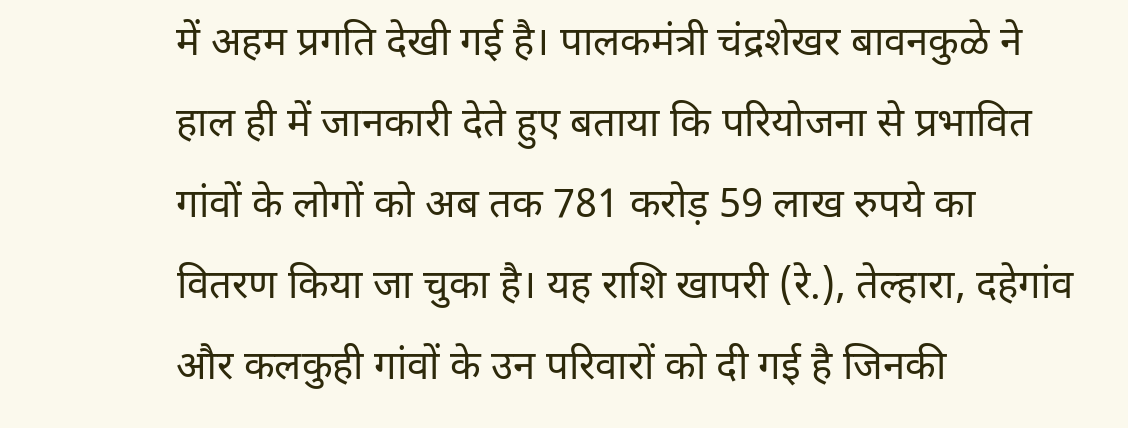में अहम प्रगति देखी गई है। पालकमंत्री चंद्रशेखर बावनकुळे ने हाल ही में जानकारी देते हुए बताया कि परियोजना से प्रभावित गांवों के लोगों को अब तक 781 करोड़ 59 लाख रुपये का वितरण किया जा चुका है। यह राशि खापरी (रे.), तेल्हारा, दहेगांव और कलकुही गांवों के उन परिवारों को दी गई है जिनकी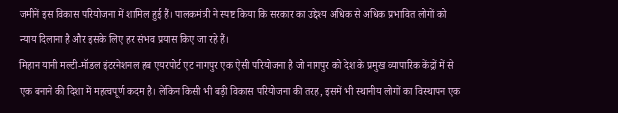जमीनें इस विकास परियोजना में शामिल हुई हैं। पालकमंत्री ने स्पष्ट किया कि सरकार का उद्देश्य अधिक से अधिक प्रभावित लोगों को न्याय दिलाना है और इसके लिए हर संभव प्रयास किए जा रहे हैं।
मिहान यानी मल्टी-मॉडल इंटरनेशनल हब एयरपोर्ट एट नागपुर एक ऐसी परियोजना है जो नागपुर को देश के प्रमुख व्यापारिक केंद्रों में से एक बनाने की दिशा में महत्वपूर्ण कदम है। लेकिन किसी भी बड़ी विकास परियोजना की तरह, इसमें भी स्थानीय लोगों का विस्थापन एक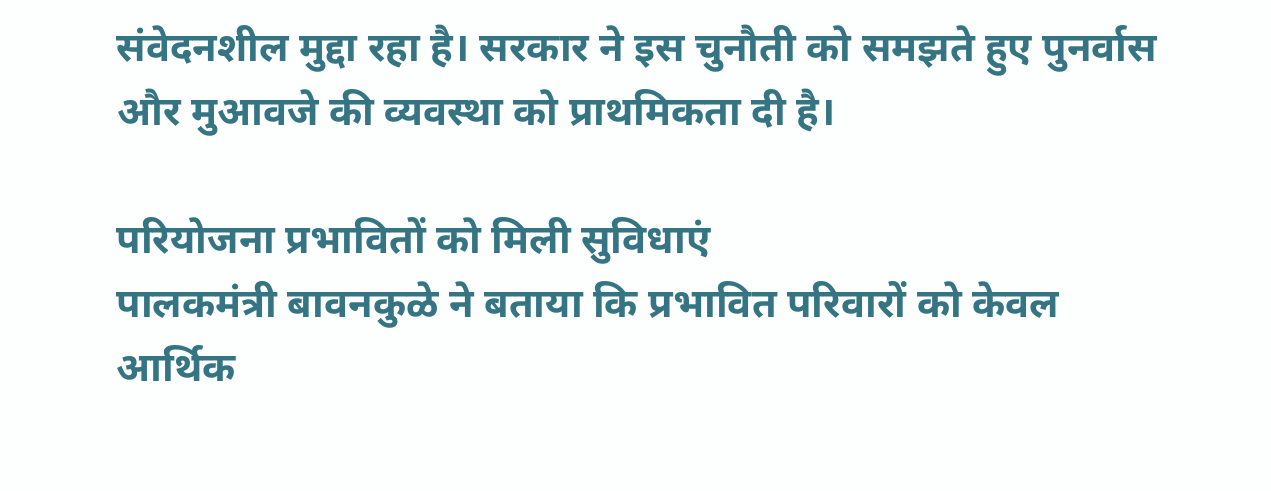संवेदनशील मुद्दा रहा है। सरकार ने इस चुनौती को समझते हुए पुनर्वास और मुआवजे की व्यवस्था को प्राथमिकता दी है।

परियोजना प्रभावितों को मिली सुविधाएं
पालकमंत्री बावनकुळे ने बताया कि प्रभावित परिवारों को केवल आर्थिक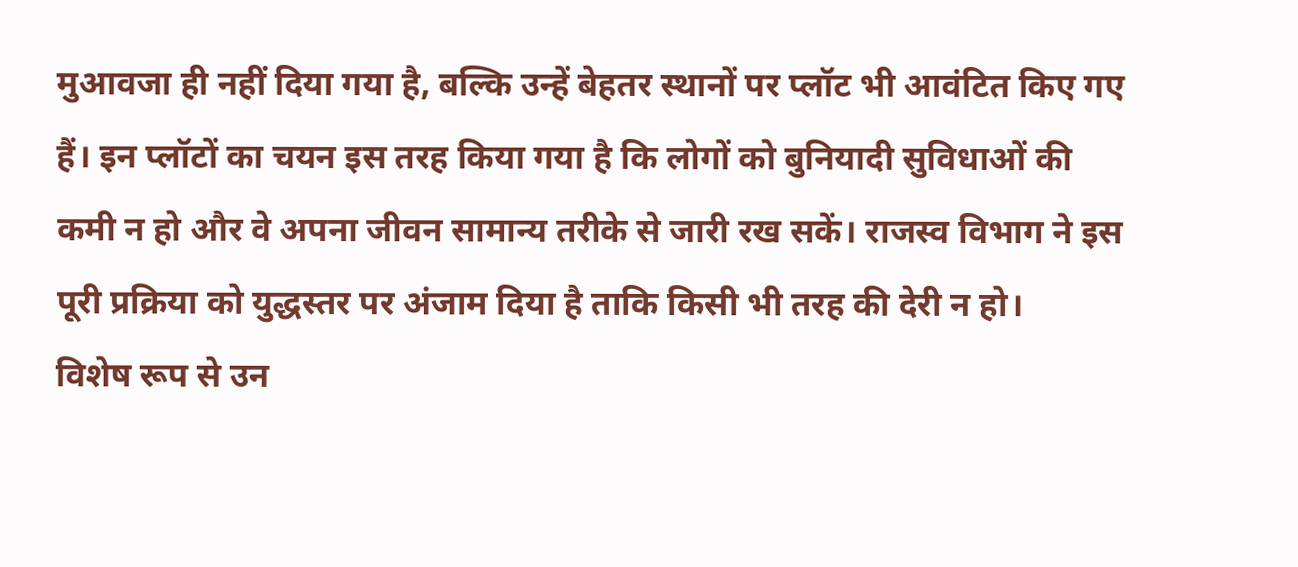मुआवजा ही नहीं दिया गया है, बल्कि उन्हें बेहतर स्थानों पर प्लॉट भी आवंटित किए गए हैं। इन प्लॉटों का चयन इस तरह किया गया है कि लोगों को बुनियादी सुविधाओं की कमी न हो और वे अपना जीवन सामान्य तरीके से जारी रख सकें। राजस्व विभाग ने इस पूरी प्रक्रिया को युद्धस्तर पर अंजाम दिया है ताकि किसी भी तरह की देरी न हो।
विशेष रूप से उन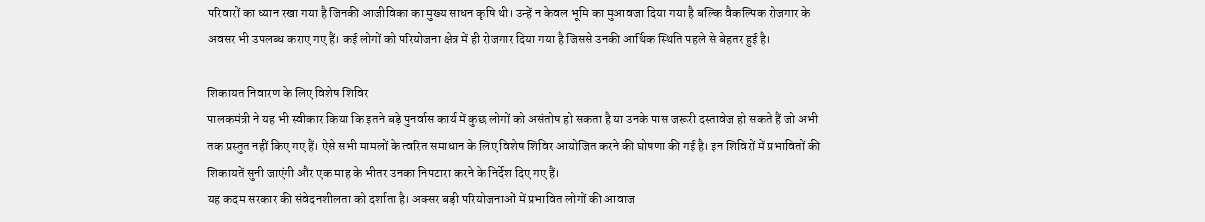परिवारों का ध्यान रखा गया है जिनकी आजीविका का मुख्य साधन कृषि थी। उन्हें न केवल भूमि का मुआवजा दिया गया है बल्कि वैकल्पिक रोजगार के अवसर भी उपलब्ध कराए गए हैं। कई लोगों को परियोजना क्षेत्र में ही रोजगार दिया गया है जिससे उनकी आर्थिक स्थिति पहले से बेहतर हुई है।

शिकायत निवारण के लिए विशेष शिविर
पालकमंत्री ने यह भी स्वीकार किया कि इतने बड़े पुनर्वास कार्य में कुछ लोगों को असंतोष हो सकता है या उनके पास जरूरी दस्तावेज हो सकते हैं जो अभी तक प्रस्तुत नहीं किए गए हैं। ऐसे सभी मामलों के त्वरित समाधान के लिए विशेष शिविर आयोजित करने की घोषणा की गई है। इन शिविरों में प्रभावितों की शिकायतें सुनी जाएंगी और एक माह के भीतर उनका निपटारा करने के निर्देश दिए गए हैं।
यह कदम सरकार की संवेदनशीलता को दर्शाता है। अक्सर बड़ी परियोजनाओं में प्रभावित लोगों की आवाज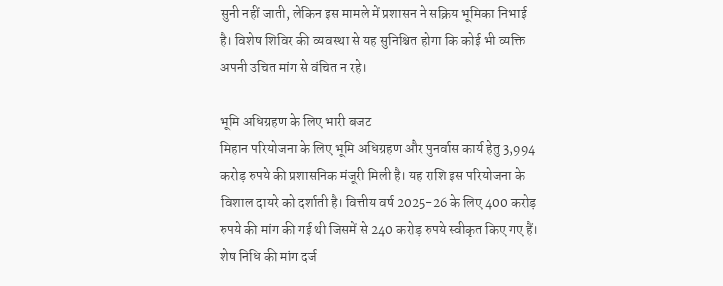सुनी नहीं जाती, लेकिन इस मामले में प्रशासन ने सक्रिय भूमिका निभाई है। विशेष शिविर की व्यवस्था से यह सुनिश्चित होगा कि कोई भी व्यक्ति अपनी उचित मांग से वंचित न रहे।

भूमि अधिग्रहण के लिए भारी बजट
मिहान परियोजना के लिए भूमि अधिग्रहण और पुनर्वास कार्य हेतु 3,994 करोड़ रुपये की प्रशासनिक मंजूरी मिली है। यह राशि इस परियोजना के विशाल दायरे को दर्शाती है। वित्तीय वर्ष 2025-26 के लिए 400 करोड़ रुपये की मांग की गई थी जिसमें से 240 करोड़ रुपये स्वीकृत किए गए हैं। शेष निधि की मांग दर्ज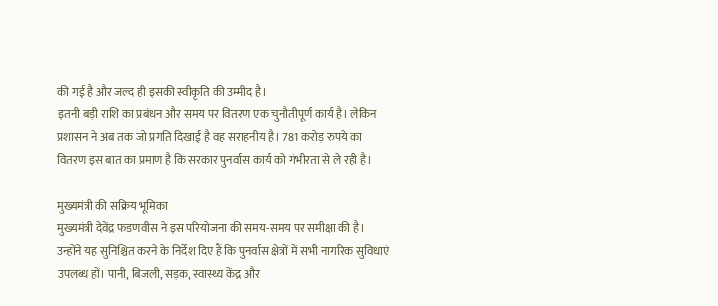की गई है और जल्द ही इसकी स्वीकृति की उम्मीद है।
इतनी बड़ी राशि का प्रबंधन और समय पर वितरण एक चुनौतीपूर्ण कार्य है। लेकिन प्रशासन ने अब तक जो प्रगति दिखाई है वह सराहनीय है। 781 करोड़ रुपये का वितरण इस बात का प्रमाण है कि सरकार पुनर्वास कार्य को गंभीरता से ले रही है।

मुख्यमंत्री की सक्रिय भूमिका
मुख्यमंत्री देवेंद्र फडणवीस ने इस परियोजना की समय-समय पर समीक्षा की है। उन्होंने यह सुनिश्चित करने के निर्देश दिए हैं कि पुनर्वास क्षेत्रों में सभी नागरिक सुविधाएं उपलब्ध हों। पानी, बिजली, सड़क, स्वास्थ्य केंद्र और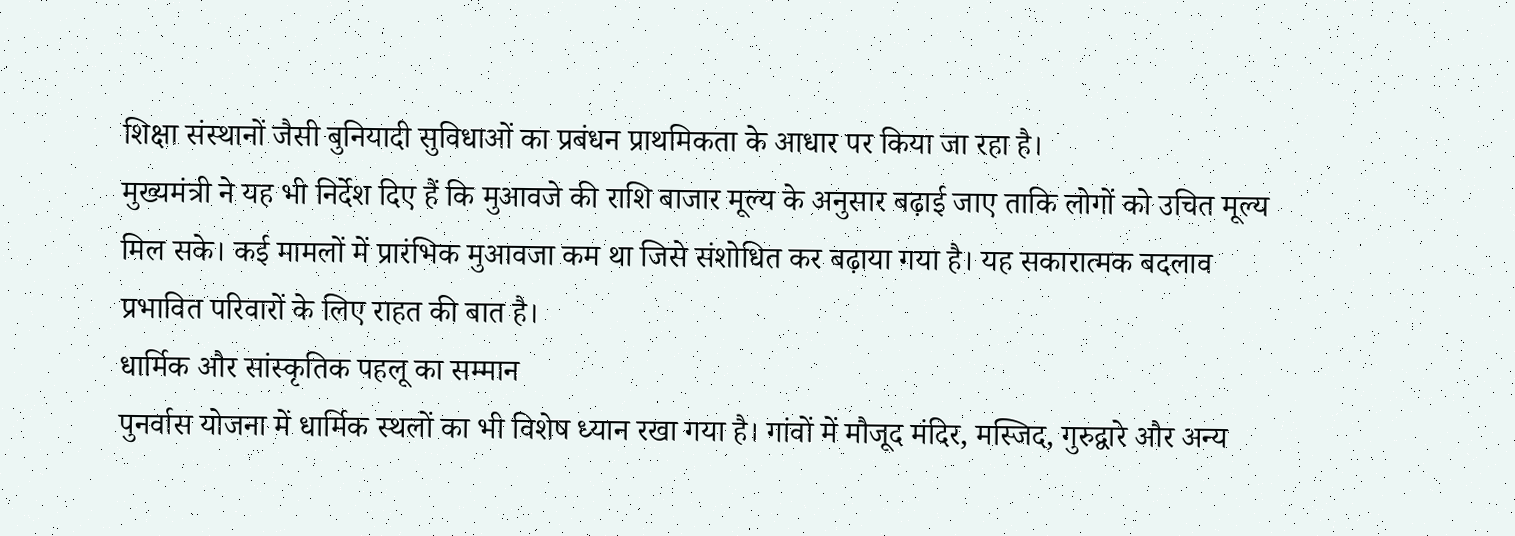शिक्षा संस्थानों जैसी बुनियादी सुविधाओं का प्रबंधन प्राथमिकता के आधार पर किया जा रहा है।
मुख्यमंत्री ने यह भी निर्देश दिए हैं कि मुआवजे की राशि बाजार मूल्य के अनुसार बढ़ाई जाए ताकि लोगों को उचित मूल्य मिल सके। कई मामलों में प्रारंभिक मुआवजा कम था जिसे संशोधित कर बढ़ाया गया है। यह सकारात्मक बदलाव प्रभावित परिवारों के लिए राहत की बात है।
धार्मिक और सांस्कृतिक पहलू का सम्मान
पुनर्वास योजना में धार्मिक स्थलों का भी विशेष ध्यान रखा गया है। गांवों में मौजूद मंदिर, मस्जिद, गुरुद्वारे और अन्य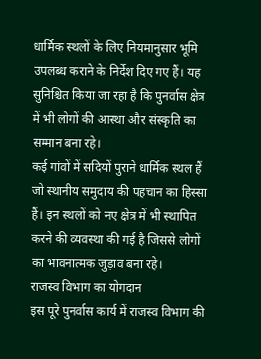धार्मिक स्थलों के लिए नियमानुसार भूमि उपलब्ध कराने के निर्देश दिए गए हैं। यह सुनिश्चित किया जा रहा है कि पुनर्वास क्षेत्र में भी लोगों की आस्था और संस्कृति का सम्मान बना रहे।
कई गांवों में सदियों पुराने धार्मिक स्थल हैं जो स्थानीय समुदाय की पहचान का हिस्सा हैं। इन स्थलों को नए क्षेत्र में भी स्थापित करने की व्यवस्था की गई है जिससे लोगों का भावनात्मक जुड़ाव बना रहे।
राजस्व विभाग का योगदान
इस पूरे पुनर्वास कार्य में राजस्व विभाग की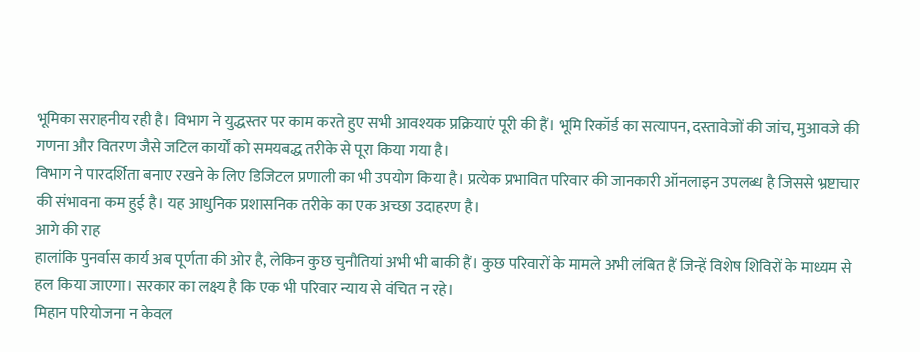भूमिका सराहनीय रही है। विभाग ने युद्धस्तर पर काम करते हुए सभी आवश्यक प्रक्रियाएं पूरी की हैं। भूमि रिकॉर्ड का सत्यापन, दस्तावेजों की जांच, मुआवजे की गणना और वितरण जैसे जटिल कार्यों को समयबद्ध तरीके से पूरा किया गया है।
विभाग ने पारदर्शिता बनाए रखने के लिए डिजिटल प्रणाली का भी उपयोग किया है। प्रत्येक प्रभावित परिवार की जानकारी ऑनलाइन उपलब्ध है जिससे भ्रष्टाचार की संभावना कम हुई है। यह आधुनिक प्रशासनिक तरीके का एक अच्छा उदाहरण है।
आगे की राह
हालांकि पुनर्वास कार्य अब पूर्णता की ओर है, लेकिन कुछ चुनौतियां अभी भी बाकी हैं। कुछ परिवारों के मामले अभी लंबित हैं जिन्हें विशेष शिविरों के माध्यम से हल किया जाएगा। सरकार का लक्ष्य है कि एक भी परिवार न्याय से वंचित न रहे।
मिहान परियोजना न केवल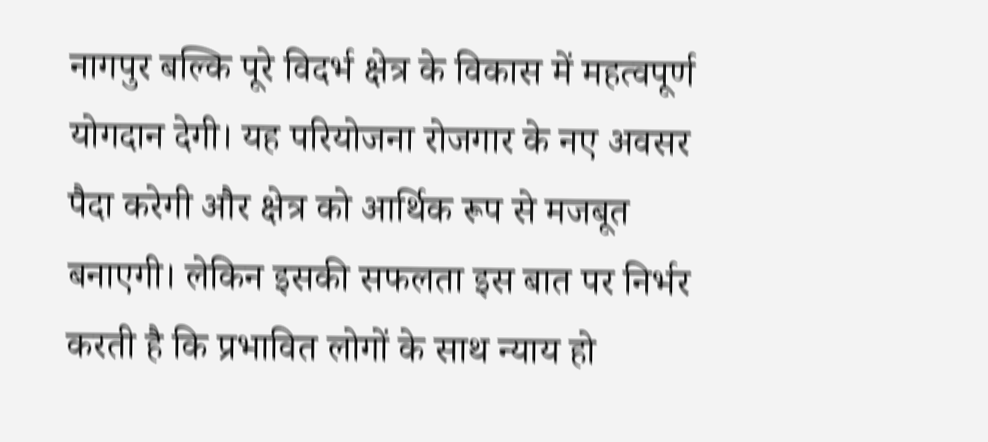नागपुर बल्कि पूरे विदर्भ क्षेत्र के विकास में महत्वपूर्ण योगदान देगी। यह परियोजना रोजगार के नए अवसर पैदा करेगी और क्षेत्र को आर्थिक रूप से मजबूत बनाएगी। लेकिन इसकी सफलता इस बात पर निर्भर करती है कि प्रभावित लोगों के साथ न्याय हो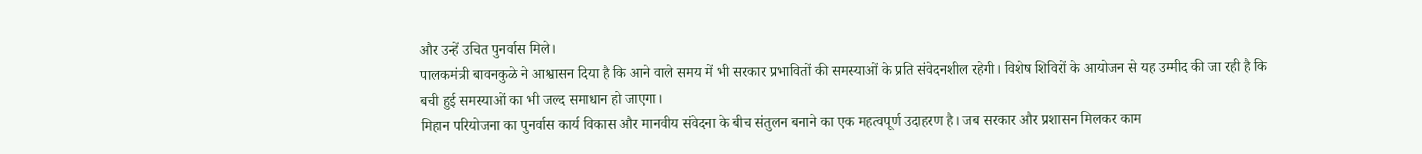और उन्हें उचित पुनर्वास मिले।
पालकमंत्री बावनकुळे ने आश्वासन दिया है कि आने वाले समय में भी सरकार प्रभावितों की समस्याओं के प्रति संवेदनशील रहेगी। विशेष शिविरों के आयोजन से यह उम्मीद की जा रही है कि बची हुई समस्याओं का भी जल्द समाधान हो जाएगा।
मिहान परियोजना का पुनर्वास कार्य विकास और मानवीय संवेदना के बीच संतुलन बनाने का एक महत्वपूर्ण उदाहरण है। जब सरकार और प्रशासन मिलकर काम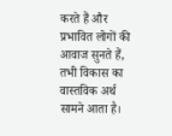करते हैं और प्रभावित लोगों की आवाज सुनते हैं, तभी विकास का वास्तविक अर्थ सामने आता है।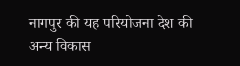नागपुर की यह परियोजना देश की अन्य विकास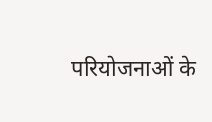परियोजनाओं के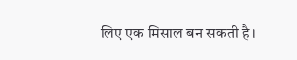लिए एक मिसाल बन सकती है।